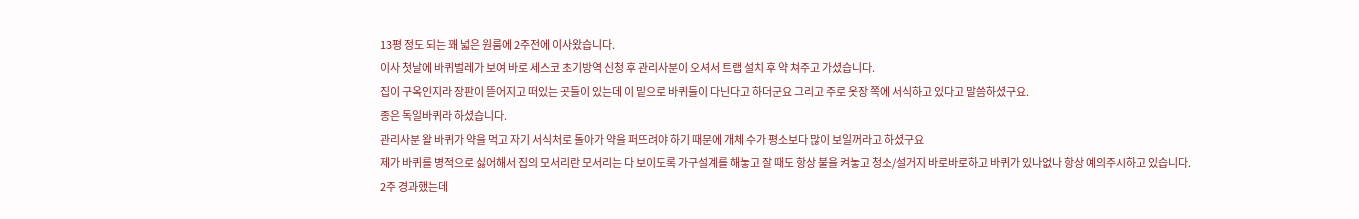13평 정도 되는 꽤 넓은 원룸에 2주전에 이사왔습니다.
이사 첫날에 바퀴벌레가 보여 바로 세스코 초기방역 신청 후 관리사분이 오셔서 트랩 설치 후 약 쳐주고 가셨습니다.
집이 구옥인지라 장판이 뜯어지고 떠있는 곳들이 있는데 이 밑으로 바퀴들이 다닌다고 하더군요 그리고 주로 옷장 쪽에 서식하고 있다고 말씀하셨구요.
종은 독일바퀴라 하셨습니다.
관리사분 왈 바퀴가 약을 먹고 자기 서식처로 돌아가 약을 퍼뜨려야 하기 때문에 개체 수가 평소보다 많이 보일꺼라고 하셨구요
제가 바퀴를 병적으로 싫어해서 집의 모서리란 모서리는 다 보이도록 가구설계를 해놓고 잘 때도 항상 불을 켜놓고 청소/설거지 바로바로하고 바퀴가 있나없나 항상 예의주시하고 있습니다.
2주 경과했는데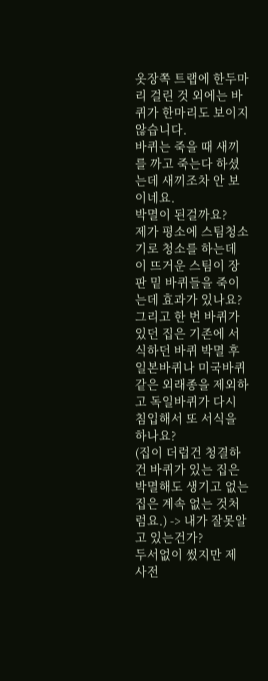옷장쪽 트랩에 한두마리 걸린 것 외에는 바퀴가 한마리도 보이지 않습니다.
바퀴는 죽을 때 새끼를 까고 죽는다 하셨는데 새끼조차 안 보이네요.
박멸이 된걸까요?
제가 평소에 스팀청소기로 청소를 하는데 이 뜨거운 스팀이 장판 밑 바퀴들을 죽이는데 효과가 있나요?
그리고 한 번 바퀴가 있던 집은 기존에 서식하던 바퀴 박멸 후 일본바퀴나 미국바퀴 같은 외래종을 제외하고 독일바퀴가 다시 침입해서 또 서식을 하나요?
(집이 더럽건 청결하건 바퀴가 있는 집은 박멸해도 생기고 없는 집은 계속 없는 것처럼요.) -> 내가 잘못알고 있는건가?
두서없이 썼지만 제 사전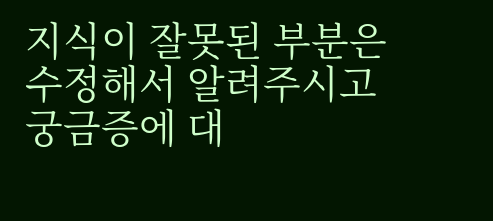지식이 잘못된 부분은 수정해서 알려주시고 궁금증에 대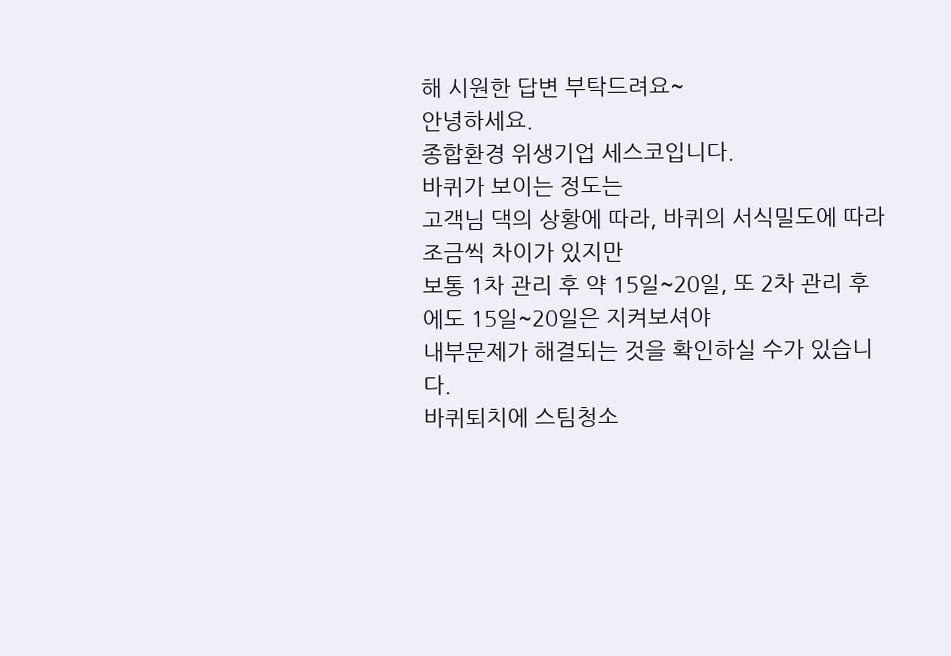해 시원한 답변 부탁드려요~
안녕하세요.
종합환경 위생기업 세스코입니다.
바퀴가 보이는 정도는
고객님 댁의 상황에 따라, 바퀴의 서식밀도에 따라 조금씩 차이가 있지만
보통 1차 관리 후 약 15일~20일, 또 2차 관리 후에도 15일~20일은 지켜보셔야
내부문제가 해결되는 것을 확인하실 수가 있습니다.
바퀴퇴치에 스팀청소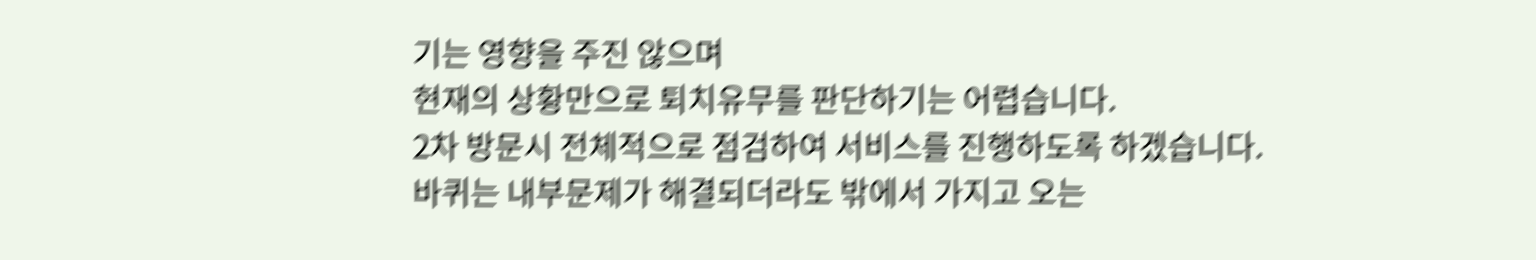기는 영향을 주진 않으며
현재의 상황만으로 퇴치유무를 판단하기는 어렵습니다.
2차 방문시 전체적으로 점검하여 서비스를 진행하도록 하겠습니다.
바퀴는 내부문제가 해결되더라도 밖에서 가지고 오는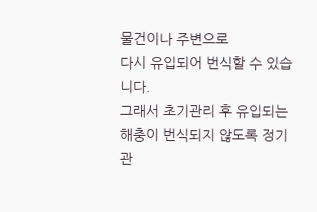물건이나 주변으로
다시 유입되어 번식할 수 있습니다.
그래서 초기관리 후 유입되는 해충이 번식되지 않도록 정기관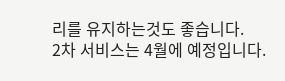리를 유지하는것도 좋습니다.
2차 서비스는 4월에 예정입니다.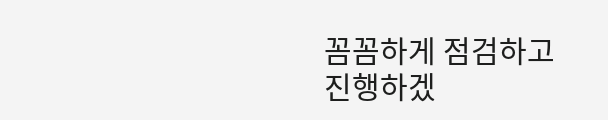꼼꼼하게 점검하고 진행하겠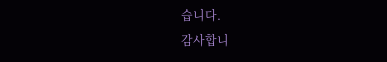습니다.
감사합니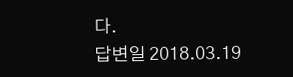다.
답변일 2018.03.19